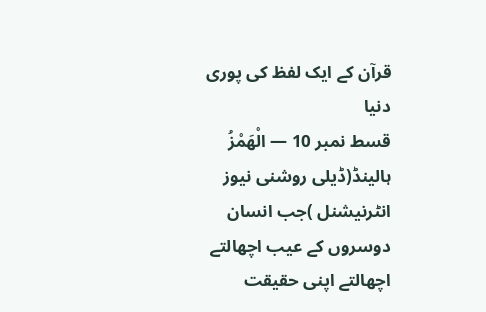قرآن کے ایک لفظ کی پوری دنیا
قسط نمبر 10 — الْهَمْزُ
ہالینڈ(ڈیلی روشنی نیوز انٹرنیشنل )جب انسان دوسروں کے عیب اچھالتے اچھالتے اپنی حقیقت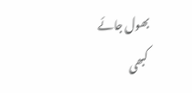بھول جائے
کبھی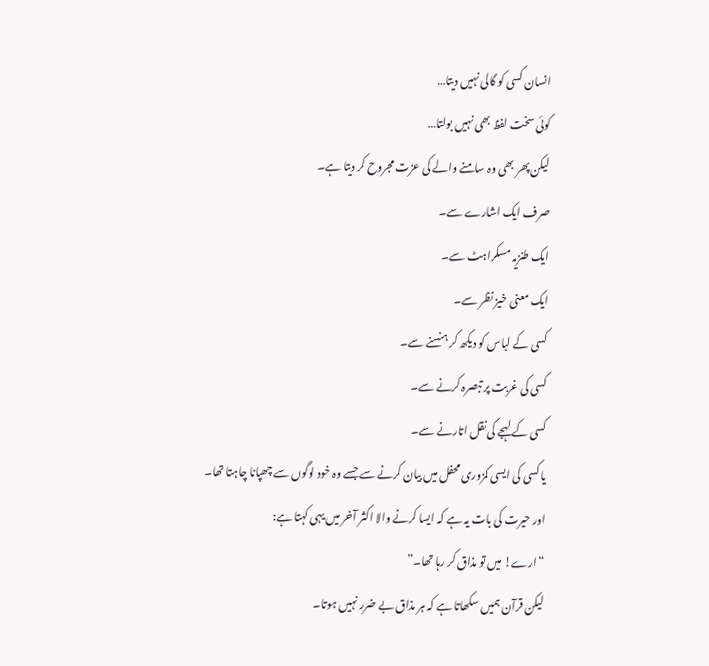انسان کسی کو گالی نہیں دیتا…
کوئی سخت لفظ بھی نہیں بولتا…
لیکن پھر بھی وہ سامنے والے کی عزت مجروح کر دیتا ہے۔
صرف ایک اشارے سے۔
ایک طنزیہ مسکراہٹ سے۔
ایک معنی خیز نظر سے۔
کسی کے لباس کو دیکھ کر ہنسنے سے۔
کسی کی غربت پر تبصرہ کرنے سے۔
کسی کے لہجے کی نقل اتارنے سے۔
یا کسی کی ایسی کمزوری محفل میں بیان کرنے سے جسے وہ خود لوگوں سے چھپانا چاہتا تھا۔
اور حیرت کی بات یہ ہے کہ ایسا کرنے والا اکثر آخر میں یہی کہتا ہے:
“ارے! میں تو مذاق کر رہا تھا۔”
لیکن قرآن ہمیں سکھاتا ہے کہ ہر مذاق بے ضرر نہیں ہوتا۔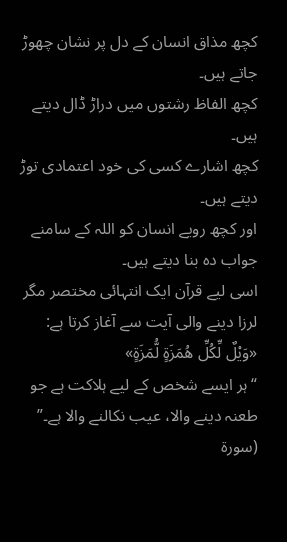کچھ مذاق انسان کے دل پر نشان چھوڑ جاتے ہیں۔
کچھ الفاظ رشتوں میں دراڑ ڈال دیتے ہیں۔
کچھ اشارے کسی کی خود اعتمادی توڑ دیتے ہیں۔
اور کچھ رویے انسان کو اللہ کے سامنے جواب دہ بنا دیتے ہیں۔
اسی لیے قرآن ایک انتہائی مختصر مگر لرزا دینے والی آیت سے آغاز کرتا ہے:
«وَيْلٌ لِّكُلِّ هُمَزَةٍ لُّمَزَةٍ»
“ہر ایسے شخص کے لیے ہلاکت ہے جو طعنہ دینے والا، عیب نکالنے والا ہے۔”
(سورۃ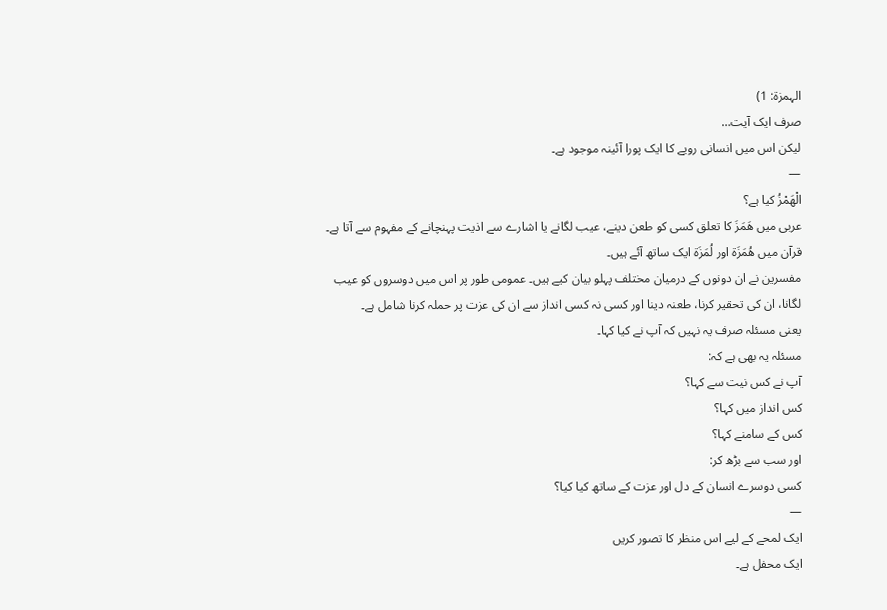الہمزۃ: 1)
صرف ایک آیت…
لیکن اس میں انسانی رویے کا ایک پورا آئینہ موجود ہے۔
—
الْهَمْزُ کیا ہے؟
عربی میں هَمَزَ کا تعلق کسی کو طعن دینے، عیب لگانے یا اشارے سے اذیت پہنچانے کے مفہوم سے آتا ہے۔
قرآن میں هُمَزَة اور لُمَزَة ایک ساتھ آئے ہیں۔
مفسرین نے ان دونوں کے درمیان مختلف پہلو بیان کیے ہیں۔ عمومی طور پر اس میں دوسروں کو عیب لگانا، ان کی تحقیر کرنا، طعنہ دینا اور کسی نہ کسی انداز سے ان کی عزت پر حملہ کرنا شامل ہے۔
یعنی مسئلہ صرف یہ نہیں کہ آپ نے کیا کہا۔
مسئلہ یہ بھی ہے کہ:
آپ نے کس نیت سے کہا؟
کس انداز میں کہا؟
کس کے سامنے کہا؟
اور سب سے بڑھ کر:
کسی دوسرے انسان کے دل اور عزت کے ساتھ کیا کیا؟
—
ایک لمحے کے لیے اس منظر کا تصور کریں
ایک محفل ہے۔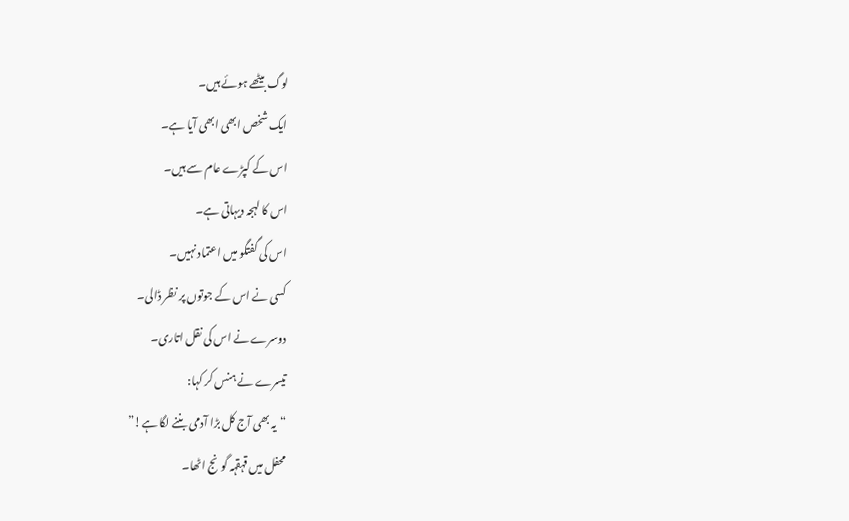لوگ بیٹھے ہوئے ہیں۔
ایک شخص ابھی ابھی آیا ہے۔
اس کے کپڑے عام سے ہیں۔
اس کا لہجہ دیہاتی ہے۔
اس کی گفتگو میں اعتماد نہیں۔
کسی نے اس کے جوتوں پر نظر ڈالی۔
دوسرے نے اس کی نقل اتاری۔
تیسرے نے ہنس کر کہا:
“یہ بھی آج کل بڑا آدمی بننے لگا ہے!”
محفل میں قہقہہ گونج اٹھا۔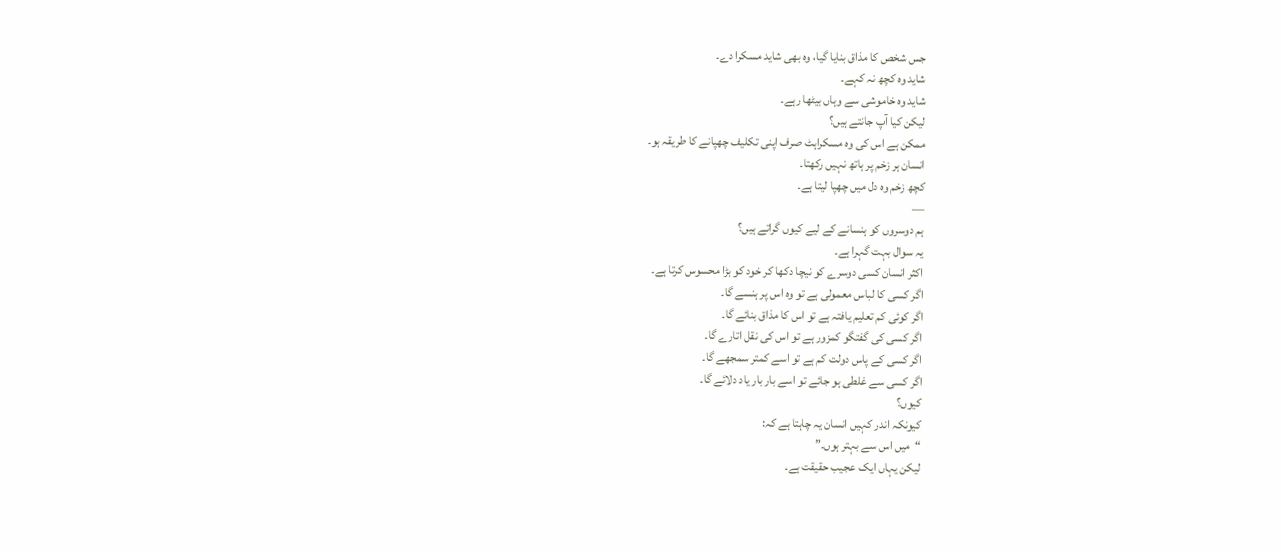جس شخص کا مذاق بنایا گیا، وہ بھی شاید مسکرا دے۔
شاید وہ کچھ نہ کہے۔
شاید وہ خاموشی سے وہاں بیٹھا رہے۔
لیکن کیا آپ جانتے ہیں؟
ممکن ہے اس کی وہ مسکراہٹ صرف اپنی تکلیف چھپانے کا طریقہ ہو۔
انسان ہر زخم پر ہاتھ نہیں رکھتا۔
کچھ زخم وہ دل میں چھپا لیتا ہے۔
—
ہم دوسروں کو ہنسانے کے لیے کیوں گراتے ہیں؟
یہ سوال بہت گہرا ہے۔
اکثر انسان کسی دوسرے کو نیچا دکھا کر خود کو بڑا محسوس کرتا ہے۔
اگر کسی کا لباس معمولی ہے تو وہ اس پر ہنسے گا۔
اگر کوئی کم تعلیم یافتہ ہے تو اس کا مذاق بنائے گا۔
اگر کسی کی گفتگو کمزور ہے تو اس کی نقل اتارے گا۔
اگر کسی کے پاس دولت کم ہے تو اسے کمتر سمجھے گا۔
اگر کسی سے غلطی ہو جائے تو اسے بار بار یاد دلائے گا۔
کیوں؟
کیونکہ اندر کہیں انسان یہ چاہتا ہے کہ:
“میں اس سے بہتر ہوں۔”
لیکن یہاں ایک عجیب حقیقت ہے۔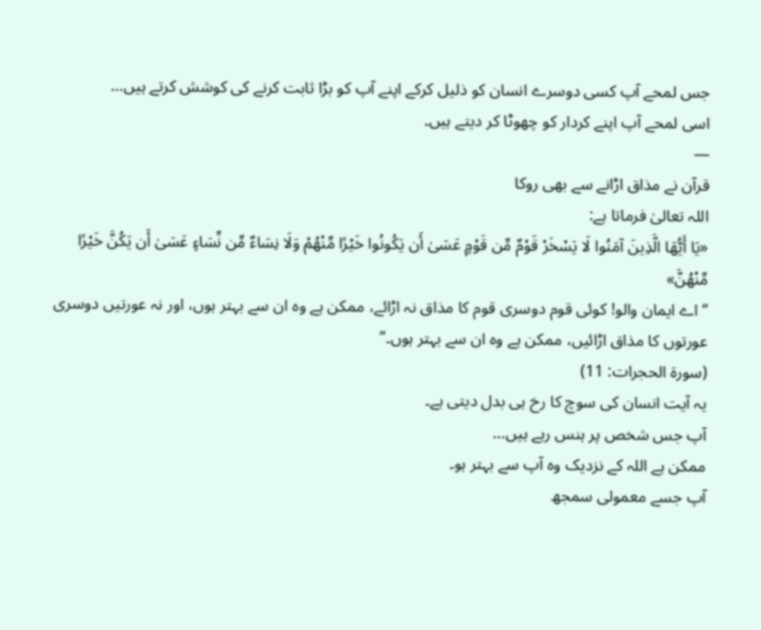جس لمحے آپ کسی دوسرے انسان کو ذلیل کرکے اپنے آپ کو بڑا ثابت کرنے کی کوشش کرتے ہیں…
اسی لمحے آپ اپنے کردار کو چھوٹا کر دیتے ہیں۔
—
قرآن نے مذاق اڑانے سے بھی روکا
اللہ تعالیٰ فرماتا ہے:
«يَا أَيُّهَا الَّذِينَ آمَنُوا لَا يَسْخَرْ قَوْمٌ مِّن قَوْمٍ عَسَىٰ أَن يَكُونُوا خَيْرًا مِّنْهُمْ وَلَا نِسَاءٌ مِّن نِّسَاءٍ عَسَىٰ أَن يَكُنَّ خَيْرًا مِّنْهُنَّ»
“اے ایمان والو! کوئی قوم دوسری قوم کا مذاق نہ اڑائے، ممکن ہے وہ ان سے بہتر ہوں، اور نہ عورتیں دوسری عورتوں کا مذاق اڑائیں، ممکن ہے وہ ان سے بہتر ہوں۔”
(سورۃ الحجرات: 11)
یہ آیت انسان کی سوچ کا رخ ہی بدل دیتی ہے۔
آپ جس شخص پر ہنس رہے ہیں…
ممکن ہے اللہ کے نزدیک وہ آپ سے بہتر ہو۔
آپ جسے معمولی سمجھ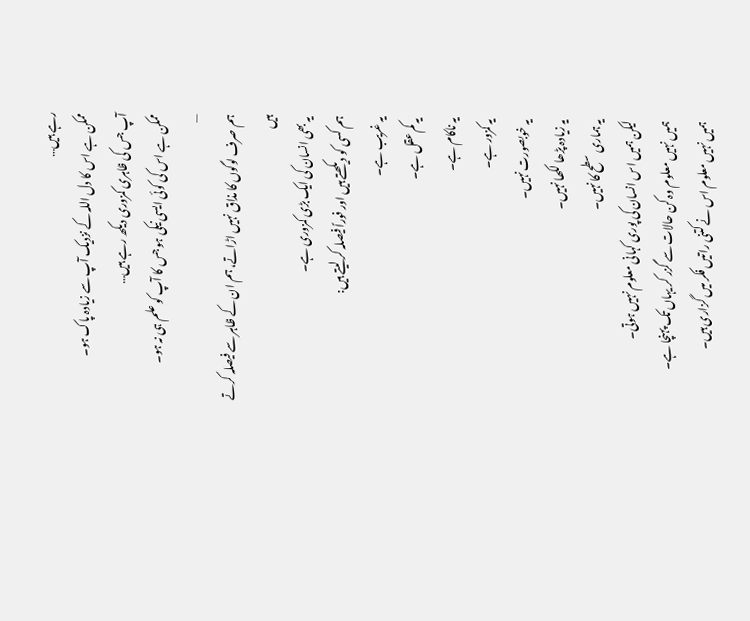رہے ہیں…
ممکن ہے اس کا دل اللہ کے نزدیک آپ سے زیادہ پاک ہو۔
آپ جس کی ظاہری کمزوری دیکھ رہے ہیں…
ممکن ہے اس کی کوئی ایسی نیکی ہو جس کا آپ کو علم ہی نہ ہو۔
—
ہم صرف لوگوں کا مذاق نہیں اڑاتے، ہم ان کے ظاہر سے فیصلہ کرتے ہیں
یہ بھی انسان کی ایک بڑی کمزوری ہے۔
ہم کسی کو دیکھتے ہیں اور فوراً فیصلہ کر لیتے ہیں:
یہ غریب ہے۔
یہ کم عقل ہے۔
یہ ناکام ہے۔
یہ کمزور ہے۔
یہ خوبصورت نہیں۔
یہ زیادہ پڑھا لکھا نہیں۔
یہ ہماری سطح کا نہیں۔
لیکن ہمیں اس انسان کی پوری کہانی معلوم نہیں ہوتی۔
ہمیں نہیں معلوم وہ کن حالات سے گزر کر یہاں تک پہنچا ہے۔
ہمیں نہیں معلوم اس نے کتنی راتیں فکر میں گزاری ہیں۔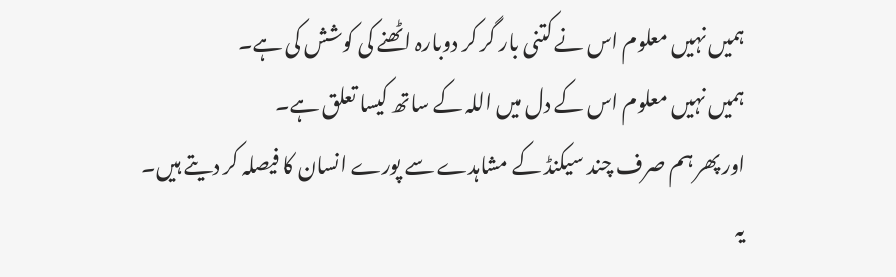ہمیں نہیں معلوم اس نے کتنی بار گر کر دوبارہ اٹھنے کی کوشش کی ہے۔
ہمیں نہیں معلوم اس کے دل میں اللہ کے ساتھ کیسا تعلق ہے۔
اور پھر ہم صرف چند سیکنڈ کے مشاہدے سے پورے انسان کا فیصلہ کر دیتے ہیں۔
یہ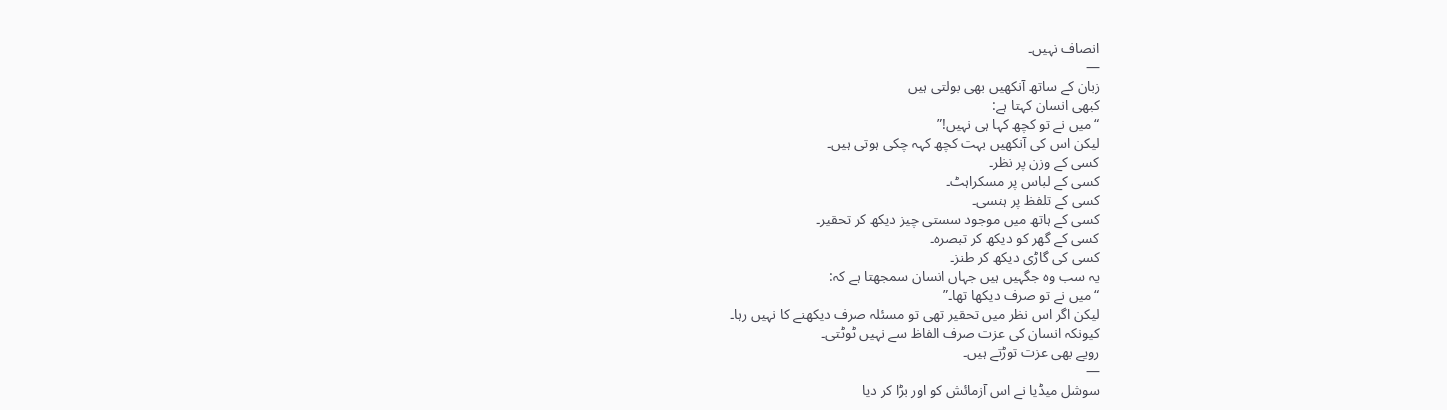انصاف نہیں۔
—
زبان کے ساتھ آنکھیں بھی بولتی ہیں
کبھی انسان کہتا ہے:
“میں نے تو کچھ کہا ہی نہیں!”
لیکن اس کی آنکھیں بہت کچھ کہہ چکی ہوتی ہیں۔
کسی کے وزن پر نظر۔
کسی کے لباس پر مسکراہٹ۔
کسی کے تلفظ پر ہنسی۔
کسی کے ہاتھ میں موجود سستی چیز دیکھ کر تحقیر۔
کسی کے گھر کو دیکھ کر تبصرہ۔
کسی کی گاڑی دیکھ کر طنز۔
یہ سب وہ جگہیں ہیں جہاں انسان سمجھتا ہے کہ:
“میں نے تو صرف دیکھا تھا۔”
لیکن اگر اس نظر میں تحقیر تھی تو مسئلہ صرف دیکھنے کا نہیں رہا۔
کیونکہ انسان کی عزت صرف الفاظ سے نہیں ٹوٹتی۔
رویے بھی عزت توڑتے ہیں۔
—
سوشل میڈیا نے اس آزمائش کو اور بڑا کر دیا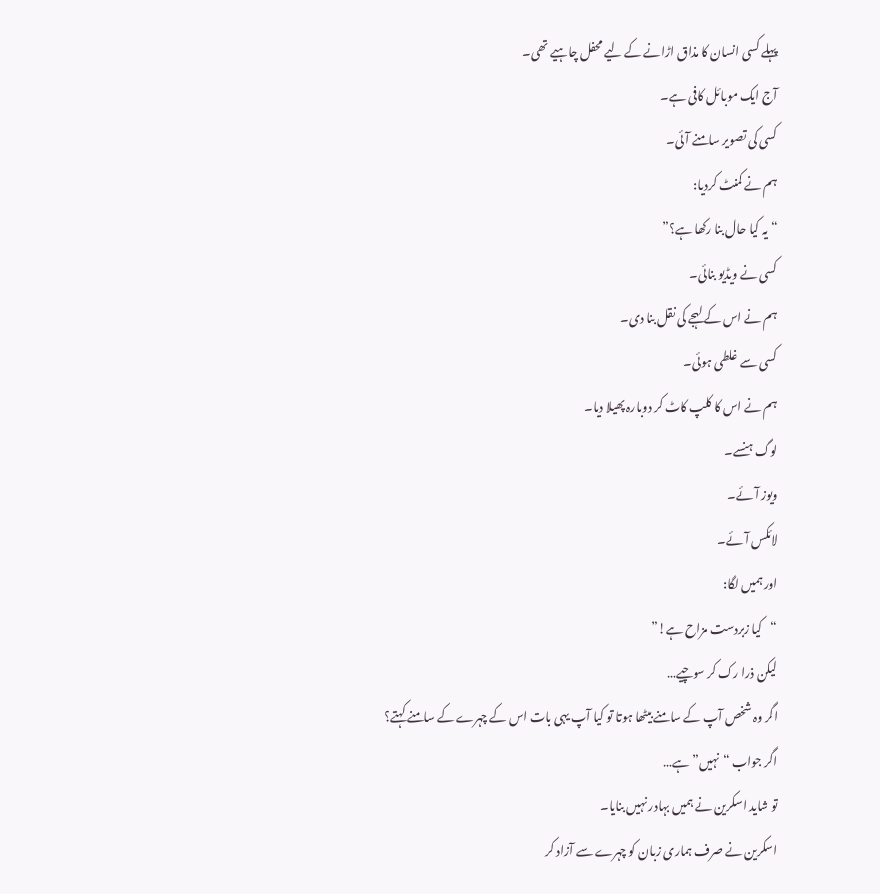پہلے کسی انسان کا مذاق اڑانے کے لیے محفل چاہیے تھی۔
آج ایک موبائل کافی ہے۔
کسی کی تصویر سامنے آئی۔
ہم نے کمنٹ کردیا:
“یہ کیا حال بنا رکھا ہے؟”
کسی نے ویڈیو بنائی۔
ہم نے اس کے لہجے کی نقل بنا دی۔
کسی سے غلطی ہوئی۔
ہم نے اس کا کلپ کاٹ کر دوبارہ پھیلا دیا۔
لوگ ہنسے۔
ویوز آئے۔
لائکس آئے۔
اور ہمیں لگا:
“کیا زبردست مزاح ہے!”
لیکن ذرا رک کر سوچیے…
اگر وہ شخص آپ کے سامنے بیٹھا ہوتا تو کیا آپ یہی بات اس کے چہرے کے سامنے کہتے؟
اگر جواب “نہیں” ہے…
تو شاید اسکرین نے ہمیں بہادر نہیں بنایا۔
اسکرین نے صرف ہماری زبان کو چہرے سے آزاد کر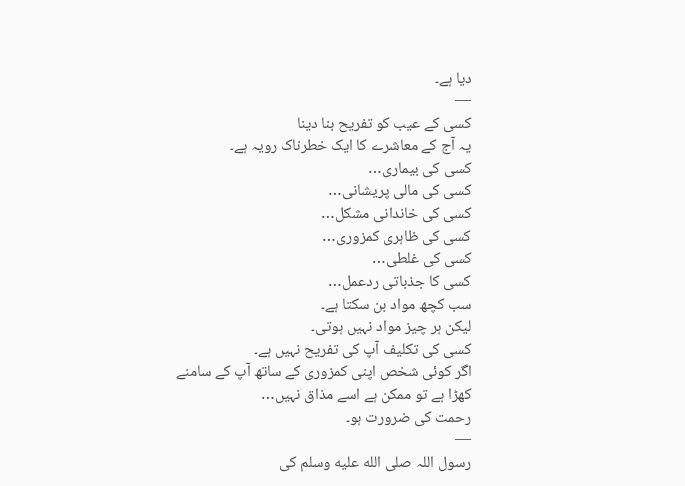دیا ہے۔
—
کسی کے عیب کو تفریح بنا دینا
یہ آج کے معاشرے کا ایک خطرناک رویہ ہے۔
کسی کی بیماری…
کسی کی مالی پریشانی…
کسی کی خاندانی مشکل…
کسی کی ظاہری کمزوری…
کسی کی غلطی…
کسی کا جذباتی ردعمل…
سب کچھ مواد بن سکتا ہے۔
لیکن ہر چیز مواد نہیں ہوتی۔
کسی کی تکلیف آپ کی تفریح نہیں ہے۔
اگر کوئی شخص اپنی کمزوری کے ساتھ آپ کے سامنے کھڑا ہے تو ممکن ہے اسے مذاق نہیں…
رحمت کی ضرورت ہو۔
—
رسول اللہ صلى الله عليه وسلم کی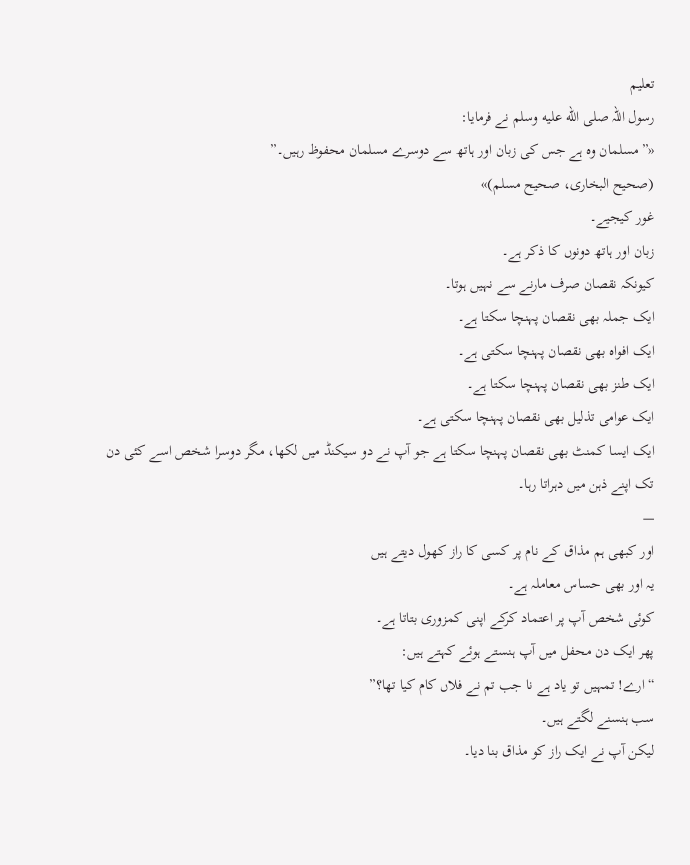تعلیم
رسول اللہ صلى الله عليه وسلم نے فرمایا:
«”مسلمان وہ ہے جس کی زبان اور ہاتھ سے دوسرے مسلمان محفوظ رہیں۔”
(صحیح البخاری، صحیح مسلم)»
غور کیجیے۔
زبان اور ہاتھ دونوں کا ذکر ہے۔
کیونکہ نقصان صرف مارنے سے نہیں ہوتا۔
ایک جملہ بھی نقصان پہنچا سکتا ہے۔
ایک افواہ بھی نقصان پہنچا سکتی ہے۔
ایک طنز بھی نقصان پہنچا سکتا ہے۔
ایک عوامی تذلیل بھی نقصان پہنچا سکتی ہے۔
ایک ایسا کمنٹ بھی نقصان پہنچا سکتا ہے جو آپ نے دو سیکنڈ میں لکھا، مگر دوسرا شخص اسے کئی دن تک اپنے ذہن میں دہراتا رہا۔
—
اور کبھی ہم مذاق کے نام پر کسی کا راز کھول دیتے ہیں
یہ اور بھی حساس معاملہ ہے۔
کوئی شخص آپ پر اعتماد کرکے اپنی کمزوری بتاتا ہے۔
پھر ایک دن محفل میں آپ ہنستے ہوئے کہتے ہیں:
“ارے! تمہیں تو یاد ہے نا جب تم نے فلاں کام کیا تھا؟”
سب ہنسنے لگتے ہیں۔
لیکن آپ نے ایک راز کو مذاق بنا دیا۔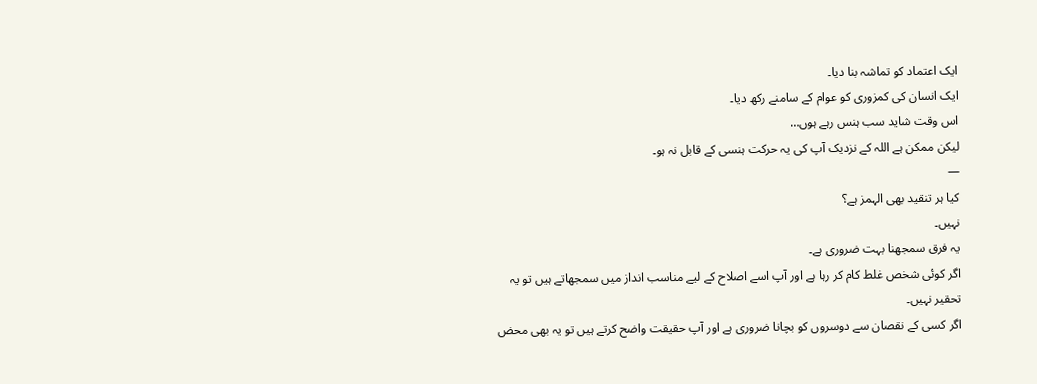ایک اعتماد کو تماشہ بنا دیا۔
ایک انسان کی کمزوری کو عوام کے سامنے رکھ دیا۔
اس وقت شاید سب ہنس رہے ہوں…
لیکن ممکن ہے اللہ کے نزدیک آپ کی یہ حرکت ہنسی کے قابل نہ ہو۔
—
کیا ہر تنقید بھی الہمز ہے؟
نہیں۔
یہ فرق سمجھنا بہت ضروری ہے۔
اگر کوئی شخص غلط کام کر رہا ہے اور آپ اسے اصلاح کے لیے مناسب انداز میں سمجھاتے ہیں تو یہ تحقیر نہیں۔
اگر کسی کے نقصان سے دوسروں کو بچانا ضروری ہے اور آپ حقیقت واضح کرتے ہیں تو یہ بھی محض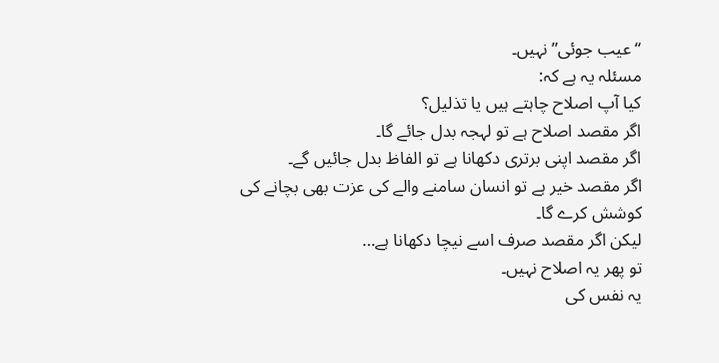“عیب جوئی” نہیں۔
مسئلہ یہ ہے کہ:
کیا آپ اصلاح چاہتے ہیں یا تذلیل؟
اگر مقصد اصلاح ہے تو لہجہ بدل جائے گا۔
اگر مقصد اپنی برتری دکھانا ہے تو الفاظ بدل جائیں گے۔
اگر مقصد خیر ہے تو انسان سامنے والے کی عزت بھی بچانے کی کوشش کرے گا۔
لیکن اگر مقصد صرف اسے نیچا دکھانا ہے…
تو پھر یہ اصلاح نہیں۔
یہ نفس کی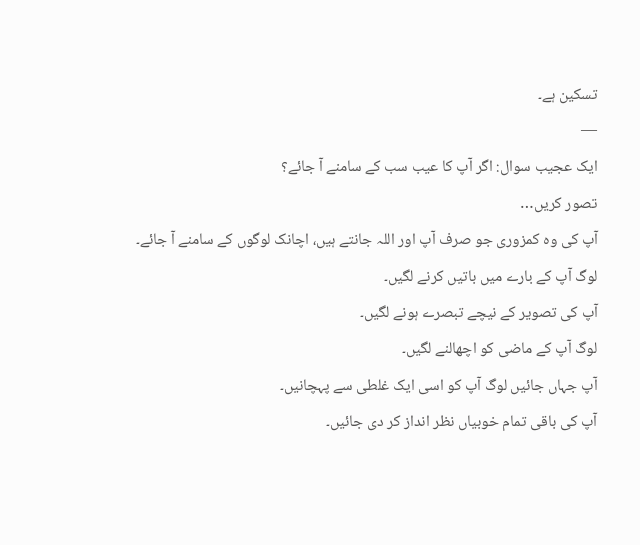تسکین ہے۔
—
ایک عجیب سوال: اگر آپ کا عیب سب کے سامنے آ جائے؟
تصور کریں…
آپ کی وہ کمزوری جو صرف آپ اور اللہ جانتے ہیں، اچانک لوگوں کے سامنے آ جائے۔
لوگ آپ کے بارے میں باتیں کرنے لگیں۔
آپ کی تصویر کے نیچے تبصرے ہونے لگیں۔
لوگ آپ کے ماضی کو اچھالنے لگیں۔
آپ جہاں جائیں لوگ آپ کو اسی ایک غلطی سے پہچانیں۔
آپ کی باقی تمام خوبیاں نظر انداز کر دی جائیں۔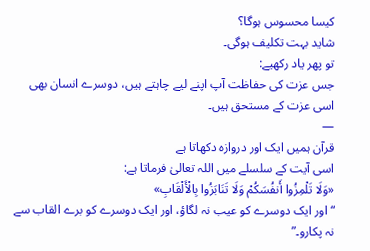کیسا محسوس ہوگا؟
شاید بہت تکلیف ہوگی۔
تو پھر یاد رکھیے:
جس عزت کی حفاظت آپ اپنے لیے چاہتے ہیں، دوسرے انسان بھی اسی عزت کے مستحق ہیں۔
—
قرآن ہمیں ایک اور دروازہ دکھاتا ہے
اسی آیت کے سلسلے میں اللہ تعالیٰ فرماتا ہے:
«وَلَا تَلْمِزُوا أَنفُسَكُمْ وَلَا تَنَابَزُوا بِالْأَلْقَابِ»
“اور ایک دوسرے کو عیب نہ لگاؤ، اور ایک دوسرے کو برے القاب سے نہ پکارو۔”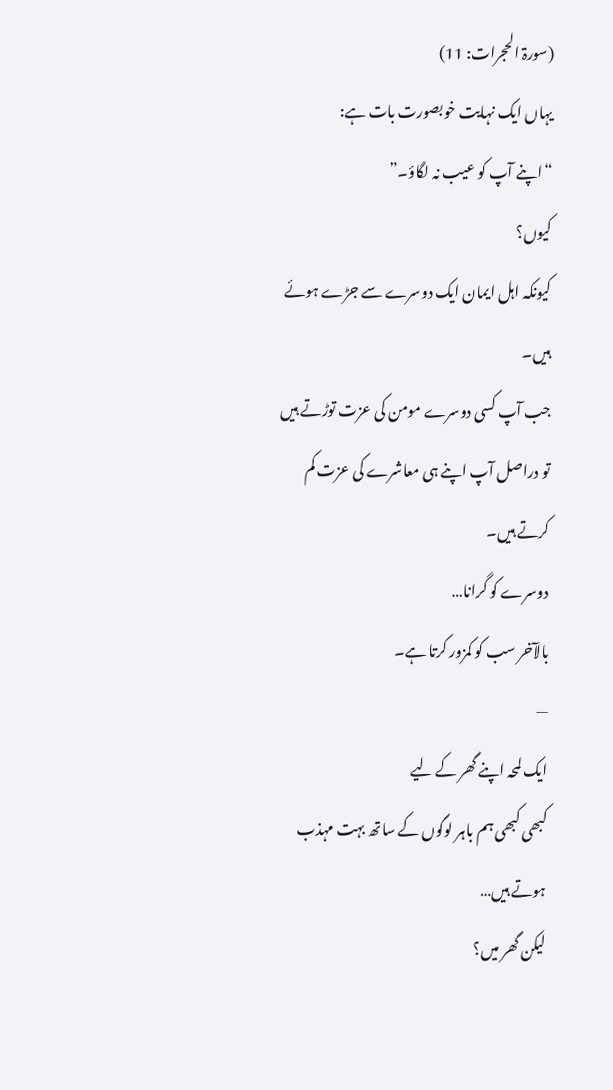(سورۃ الحجرات: 11)
یہاں ایک نہایت خوبصورت بات ہے:
“اپنے آپ کو عیب نہ لگاؤ۔”
کیوں؟
کیونکہ اہل ایمان ایک دوسرے سے جڑے ہوئے ہیں۔
جب آپ کسی دوسرے مومن کی عزت توڑتے ہیں تو دراصل آپ اپنے ہی معاشرے کی عزت کم کرتے ہیں۔
دوسرے کو گرانا…
بالآخر سب کو کمزور کرتا ہے۔
—
ایک لمحہ اپنے گھر کے لیے
کبھی کبھی ہم باہر لوگوں کے ساتھ بہت مہذب ہوتے ہیں…
لیکن گھر میں؟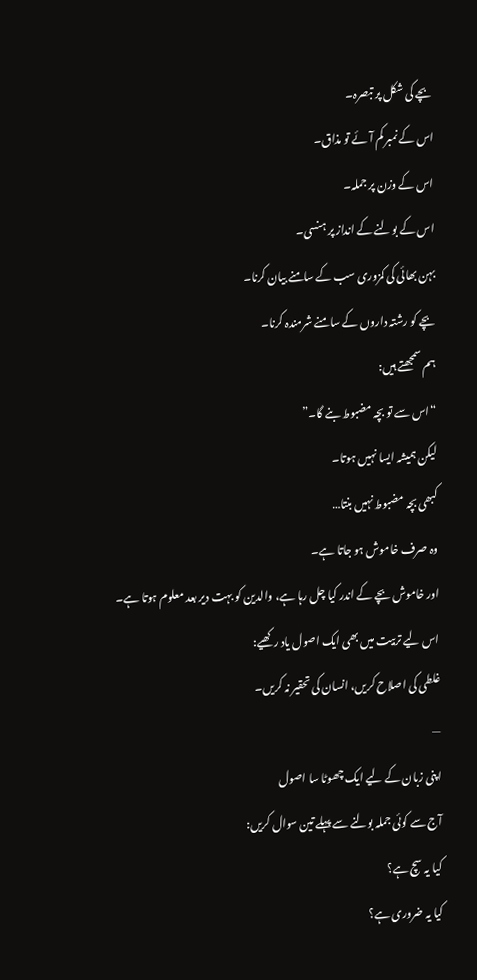بچے کی شکل پر تبصرہ۔
اس کے نمبر کم آئے تو مذاق۔
اس کے وزن پر جملہ۔
اس کے بولنے کے انداز پر ہنسی۔
بہن بھائی کی کمزوری سب کے سامنے بیان کرنا۔
بچے کو رشتہ داروں کے سامنے شرمندہ کرنا۔
ہم سمجھتے ہیں:
“اس سے تو بچہ مضبوط بنے گا۔”
لیکن ہمیشہ ایسا نہیں ہوتا۔
کبھی بچہ مضبوط نہیں بنتا…
وہ صرف خاموش ہو جاتا ہے۔
اور خاموش بچے کے اندر کیا چل رہا ہے، والدین کو بہت دیر بعد معلوم ہوتا ہے۔
اس لیے تربیت میں بھی ایک اصول یاد رکھیے:
غلطی کی اصلاح کریں، انسان کی تحقیر نہ کریں۔
—
اپنی زبان کے لیے ایک چھوٹا سا اصول
آج سے کوئی جملہ بولنے سے پہلے تین سوال کریں:
کیا یہ سچ ہے؟
کیا یہ ضروری ہے؟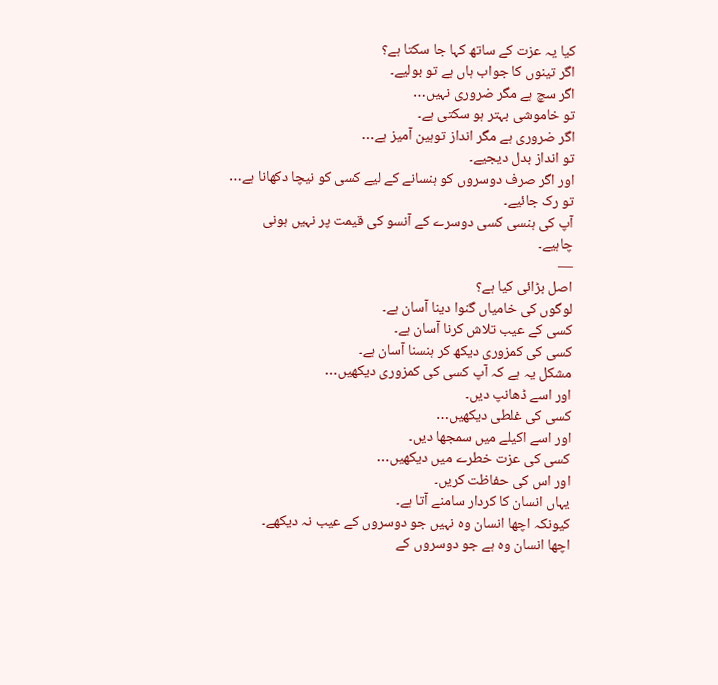کیا یہ عزت کے ساتھ کہا جا سکتا ہے؟
اگر تینوں کا جواب ہاں ہے تو بولیے۔
اگر سچ ہے مگر ضروری نہیں…
تو خاموشی بہتر ہو سکتی ہے۔
اگر ضروری ہے مگر انداز توہین آمیز ہے…
تو انداز بدل دیجیے۔
اور اگر صرف دوسروں کو ہنسانے کے لیے کسی کو نیچا دکھانا ہے…
تو رک جائیے۔
آپ کی ہنسی کسی دوسرے کے آنسو کی قیمت پر نہیں ہونی چاہیے۔
—
اصل بڑائی کیا ہے؟
لوگوں کی خامیاں گنوا دینا آسان ہے۔
کسی کے عیب تلاش کرنا آسان ہے۔
کسی کی کمزوری دیکھ کر ہنسنا آسان ہے۔
مشکل یہ ہے کہ آپ کسی کی کمزوری دیکھیں…
اور اسے ڈھانپ دیں۔
کسی کی غلطی دیکھیں…
اور اسے اکیلے میں سمجھا دیں۔
کسی کی عزت خطرے میں دیکھیں…
اور اس کی حفاظت کریں۔
یہاں انسان کا کردار سامنے آتا ہے۔
کیونکہ اچھا انسان وہ نہیں جو دوسروں کے عیب نہ دیکھے۔
اچھا انسان وہ ہے جو دوسروں کے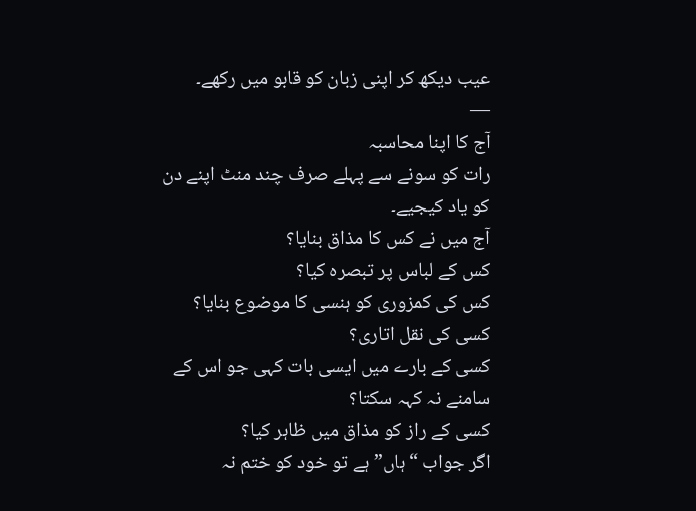عیب دیکھ کر اپنی زبان کو قابو میں رکھے۔
—
آج کا اپنا محاسبہ
رات کو سونے سے پہلے صرف چند منٹ اپنے دن کو یاد کیجیے۔
آج میں نے کس کا مذاق بنایا؟
کس کے لباس پر تبصرہ کیا؟
کس کی کمزوری کو ہنسی کا موضوع بنایا؟
کسی کی نقل اتاری؟
کسی کے بارے میں ایسی بات کہی جو اس کے سامنے نہ کہہ سکتا؟
کسی کے راز کو مذاق میں ظاہر کیا؟
اگر جواب “ہاں” ہے تو خود کو ختم نہ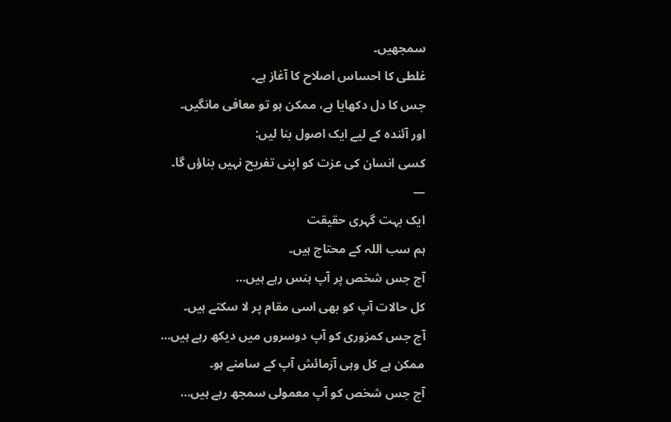سمجھیں۔
غلطی کا احساس اصلاح کا آغاز ہے۔
جس کا دل دکھایا ہے، ممکن ہو تو معافی مانگیں۔
اور آئندہ کے لیے ایک اصول بنا لیں:
کسی انسان کی عزت کو اپنی تفریح نہیں بناؤں گا۔
—
ایک بہت گہری حقیقت
ہم سب اللہ کے محتاج ہیں۔
آج جس شخص پر آپ ہنس رہے ہیں…
کل حالات آپ کو بھی اسی مقام پر لا سکتے ہیں۔
آج جس کمزوری کو آپ دوسروں میں دیکھ رہے ہیں…
ممکن ہے کل وہی آزمائش آپ کے سامنے ہو۔
آج جس شخص کو آپ معمولی سمجھ رہے ہیں…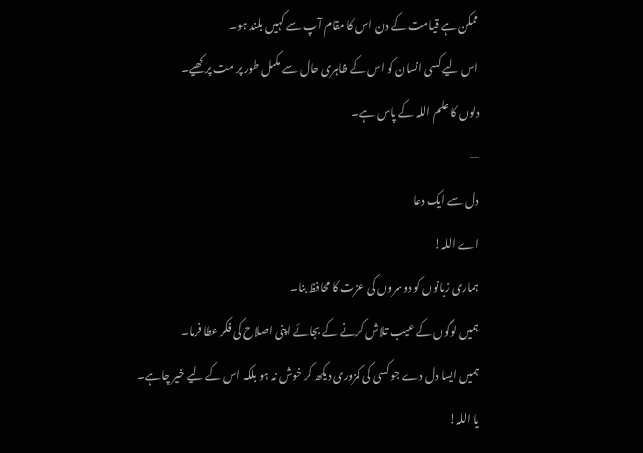ممکن ہے قیامت کے دن اس کا مقام آپ سے کہیں بلند ہو۔
اس لیے کسی انسان کو اس کے ظاہری حال سے مکمل طور پر مت پرکھیے۔
دلوں کا علم اللہ کے پاس ہے۔
—
دل سے ایک دعا
اے اللہ!
ہماری زبانوں کو دوسروں کی عزت کا محافظ بنا۔
ہمیں لوگوں کے عیب تلاش کرنے کے بجائے اپنی اصلاح کی فکر عطا فرما۔
ہمیں ایسا دل دے جو کسی کی کمزوری دیکھ کر خوش نہ ہو بلکہ اس کے لیے خیر چاہے۔
یا اللہ!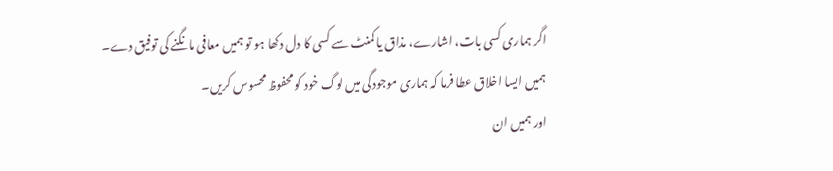اگر ہماری کسی بات، اشارے، مذاق یا کمنٹ سے کسی کا دل دکھا ہو تو ہمیں معافی مانگنے کی توفیق دے۔
ہمیں ایسا اخلاق عطا فرما کہ ہماری موجودگی میں لوگ خود کو محفوظ محسوس کریں۔
اور ہمیں ان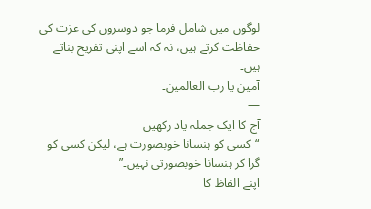لوگوں میں شامل فرما جو دوسروں کی عزت کی حفاظت کرتے ہیں، نہ کہ اسے اپنی تفریح بناتے ہیں۔
آمین یا رب العالمین۔
—
آج کا ایک جملہ یاد رکھیں
“کسی کو ہنسانا خوبصورت ہے، لیکن کسی کو گرا کر ہنسانا خوبصورتی نہیں۔”
اپنے الفاظ کا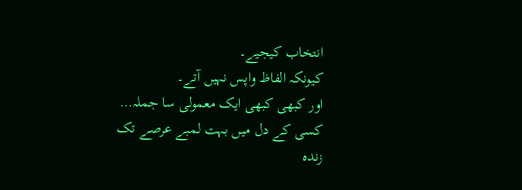انتخاب کیجیے۔
کیونکہ الفاظ واپس نہیں آتے۔
اور کبھی کبھی ایک معمولی سا جملہ…
کسی کے دل میں بہت لمبے عرصے تک زندہ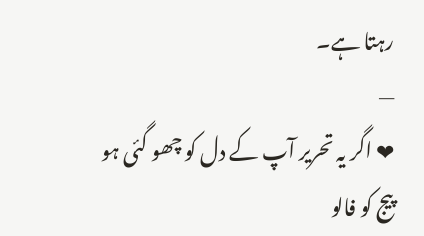رہتا ہے۔
—
❤ اگر یہ تحریر آپ کے دل کو چھو گئی ہو
پیج کو فالو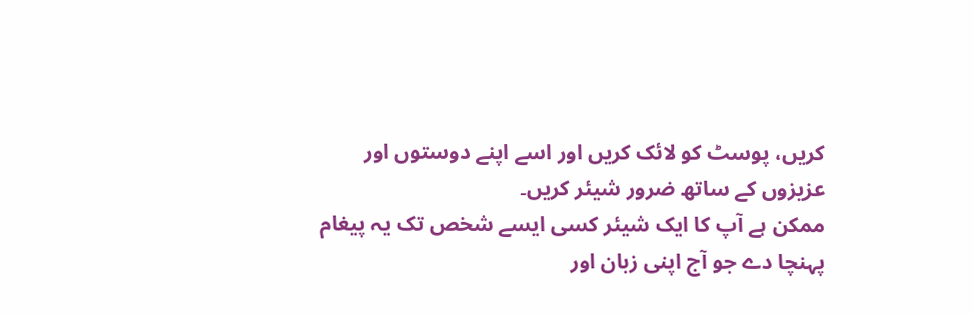کریں، پوسٹ کو لائک کریں اور اسے اپنے دوستوں اور عزیزوں کے ساتھ ضرور شیئر کریں۔
ممکن ہے آپ کا ایک شیئر کسی ایسے شخص تک یہ پیغام پہنچا دے جو آج اپنی زبان اور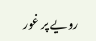رویے پر غور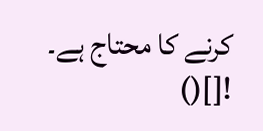کرنے کا محتاج ہے۔
![]()